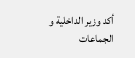أكد وزير الداخلية و الجماعات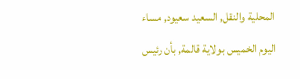المحلية والنقل, السعيد سعيود, مساء اليوم الخميس بولاية قالمة, بأن رئيس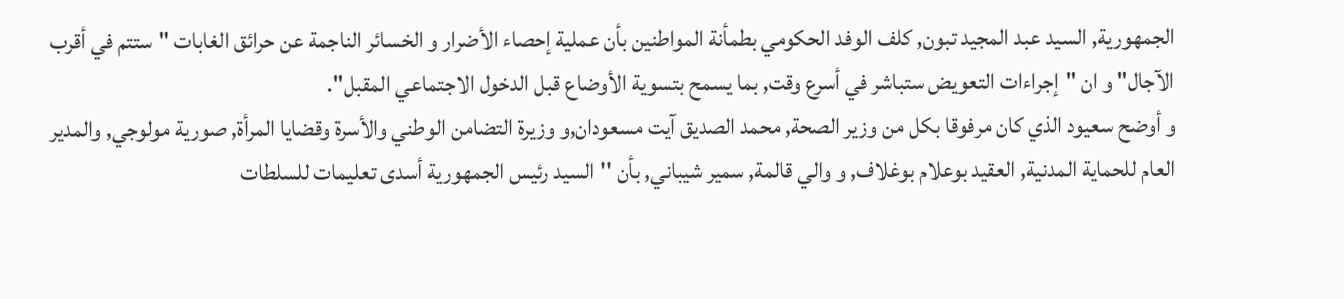الجمهورية, السيد عبد المجيد تبون, كلف الوفد الحكومي بطمأنة المواطنين بأن عملية إحصاء الأضرار و الخسائر الناجمة عن حرائق الغابات "ستتم في أقرب الآجال" و ان "إجراءات التعويض ستباشر في أسرع وقت, بما يسمح بتسوية الأوضاع قبل الدخول الاجتماعي المقبل".
و أوضح سعيود الذي كان مرفوقا بكل من وزير الصحة, محمد الصديق آيت مسعودان,و وزيرة التضامن الوطني والأسرة وقضايا المرأة, صورية مولوجي, والمدير العام للحماية المدنية, العقيد بوعلام بوغلاف, و والي قالمة, سمير شيباني, بأن ''السيد رئيس الجمهورية أسدى تعليمات للسلطات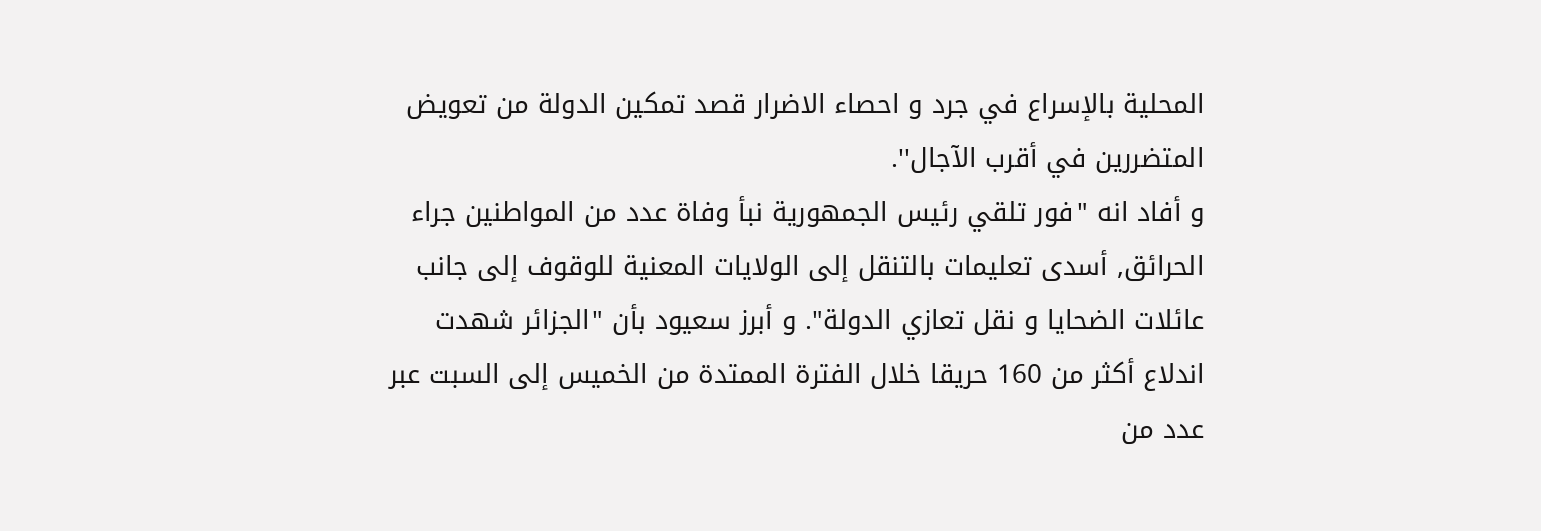المحلية بالإسراع في جرد و احصاء الاضرار قصد تمكين الدولة من تعويض المتضررين في أقرب الآجال''.
و أفاد انه "فور تلقي رئيس الجمهورية نبأ وفاة عدد من المواطنين جراء الحرائق, أسدى تعليمات بالتنقل إلى الولايات المعنية للوقوف إلى جانب عائلات الضحايا و نقل تعازي الدولة". و أبرز سعيود بأن "الجزائر شهدت اندلاع أكثر من 160 حريقا خلال الفترة الممتدة من الخميس إلى السبت عبر عدد من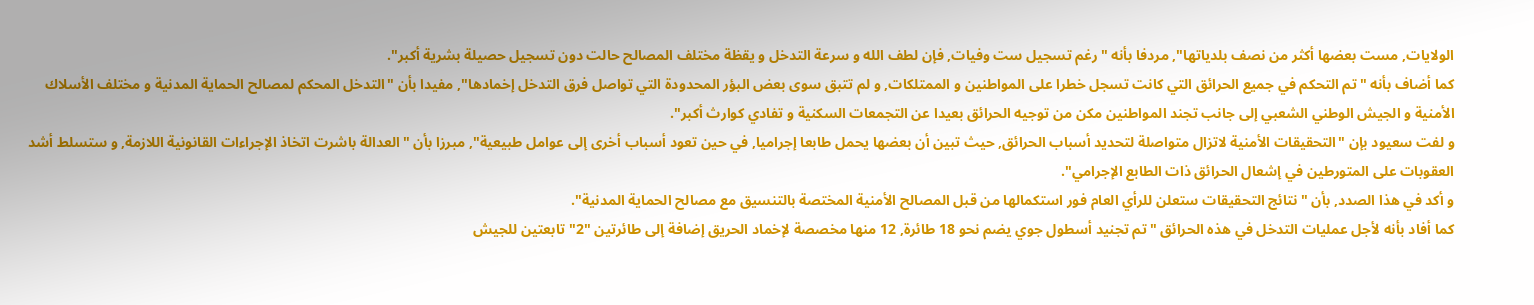الولايات, مست بعضها أكثر من نصف بلدياتها", مردفا بأنه "رغم تسجيل ست وفيات, فإن لطف الله و سرعة التدخل و يقظة مختلف المصالح حالت دون تسجيل حصيلة بشرية أكبر".
كما أضاف بأنه "تم التحكم في جميع الحرائق التي كانت تسجل خطرا على المواطنين و الممتلكات, و لم تتبق سوى بعض البؤر المحدودة التي تواصل فرق التدخل إخمادها", مفيدا بأن "التدخل المحكم لمصالح الحماية المدنية و مختلف الأسلاك الأمنية و الجيش الوطني الشعبي إلى جانب تجند المواطنين مكن من توجيه الحرائق بعيدا عن التجمعات السكنية و تفادي كوارث أكبر".
و لفت سعيود بإن "التحقيقات الأمنية لاتزال متواصلة لتحديد أسباب الحرائق, حيث تبين أن بعضها يحمل طابعا إجراميا, في حين تعود أسباب أخرى إلى عوامل طبيعية", مبرزا بأن "العدالة باشرت اتخاذ الإجراءات القانونية اللازمة, و ستسلط أشد العقوبات على المتورطين في إشعال الحرائق ذات الطابع الإجرامي".
و أكد في هذا الصدد, بأن "نتائج التحقيقات ستعلن للرأي العام فور استكمالها من قبل المصالح الأمنية المختصة بالتنسيق مع مصالح الحماية المدنية".
كما أفاد بأنه لأجل عمليات التدخل في هذه الحرائق "تم تجنيد أسطول جوي يضم نحو 18 طائرة, 12 منها مخصصة لإخماد الحريق إضافة إلى طائرتين "2" تابعتين للجيش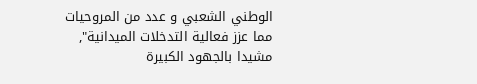الوطني الشعبي و عدد من المروحيات مما عزز فعالية التدخلات الميدانية", مشيدا بالجهود الكبيرة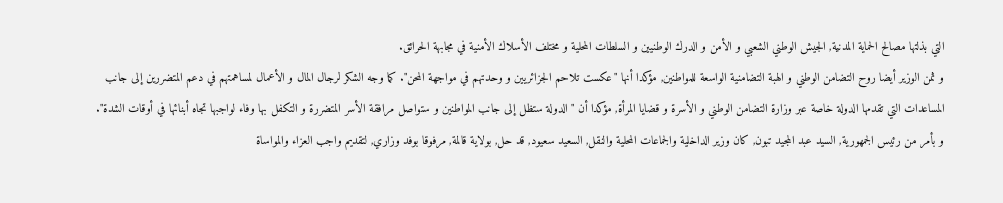التي بذلتها مصالح الحماية المدنية, الجيش الوطني الشعبي و الأمن و الدرك الوطنيين و السلطات المحلية و مختلف الأسلاك الأمنية في مجابهة الحرائق.
و ثمن الوزير أيضا روح التضامن الوطني و الهبة التضامنية الواسعة للمواطنين, مؤكدا أنها "عكست تلاحم الجزائريين و وحدتهم في مواجهة المحن". كما وجه الشكر لرجال المال و الأعمال لمساهمتهم في دعم المتضررين إلى جانب المساعدات التي تقدمها الدولة خاصة عبر وزارة التضامن الوطني و الأسرة و قضايا المرأة, مؤكدا أن "الدولة ستظل إلى جانب المواطنين و ستواصل مرافقة الأسر المتضررة و التكفل بها وفاء لواجبها تجاه أبنائها في أوقات الشدة".
و بأمر من رئيس الجمهورية, السيد عبد المجيد تبون, كان وزير الداخلية والجماعات المحلية والنقل, السعيد سعيود, قد حل, بولاية قالمة, مرفوقا بوفد وزاري, لتقديم واجب العزاء والمواساة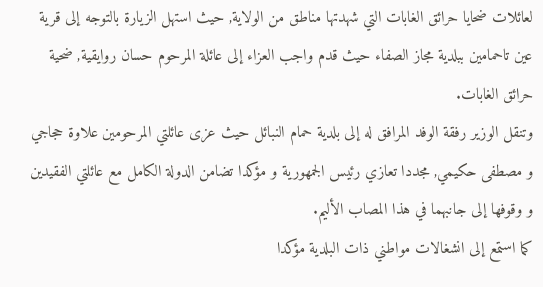لعائلات ضحايا حرائق الغابات التي شهدتها مناطق من الولاية, حيث استهل الزيارة بالتوجه إلى قرية عين تاحمامين ببلدية مجاز الصفاء حيث قدم واجب العزاء إلى عائلة المرحوم حسان روايقية, ضحية حرائق الغابات.
وتنقل الوزير رفقة الوفد المرافق له إلى بلدية حمام النبائل حيث عزى عائلتي المرحومين علاوة حجاجي و مصطفى حكيمي, مجددا تعازي رئيس الجمهورية و مؤكدا تضامن الدولة الكامل مع عائلتي الفقيدين و وقوفها إلى جانبهما في هذا المصاب الأليم.
كما استمع إلى انشغالات مواطني ذات البلدية مؤكدا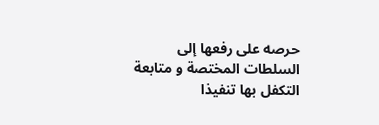حرصه على رفعها إلى السلطات المختصة و متابعة التكفل بها تنفيذا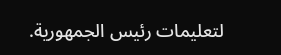لتعليمات رئيس الجمهورية.